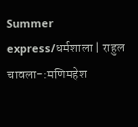Summer express/धर्मशाला | राहुल चावला-:मणिमहेश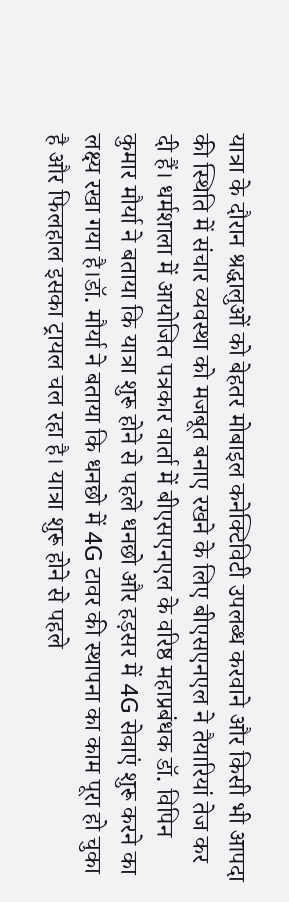यात्रा के दौरान श्रद्धालुओं को बेहतर मोबाइल कनेक्टिविटी उपलब्ध करवाने और किसी भी आपदा की स्थिति में संचार व्यवस्था को मजबूत बनाए रखने के लिए बीएसएनएल ने तैयारियां तेज कर दी हैं। धर्मशाला में आयोजित पत्रकार वार्ता में बीएसएनएल के वरिष्ठ महाप्रबंधक डॉ. विपिन कुमार मौर्या ने बताया कि यात्रा शुरू होने से पहले धनछो और हड़सर में 4G सेवाएं शुरू करने का लक्ष्य रखा गया है।डॉ. मौर्या ने बताया कि धनछो में 4G टावर की स्थापना का काम पूरा हो चुका है और फिलहाल इसका ट्रायल चल रहा है। यात्रा शुरू होने से पहले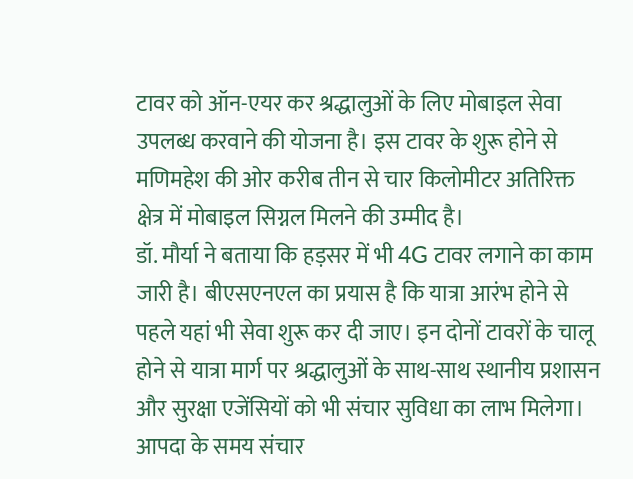टावर को ऑन-एयर कर श्रद्धालुओं के लिए मोबाइल सेवा उपलब्ध करवाने की योजना है। इस टावर के शुरू होने से मणिमहेश की ओर करीब तीन से चार किलोमीटर अतिरिक्त क्षेत्र में मोबाइल सिग्नल मिलने की उम्मीद है।
डॉ. मौर्या ने बताया कि हड़सर में भी 4G टावर लगाने का काम जारी है। बीएसएनएल का प्रयास है कि यात्रा आरंभ होने से पहले यहां भी सेवा शुरू कर दी जाए। इन दोनों टावरों के चालू होने से यात्रा मार्ग पर श्रद्धालुओं के साथ-साथ स्थानीय प्रशासन और सुरक्षा एजेंसियों को भी संचार सुविधा का लाभ मिलेगा।
आपदा के समय संचार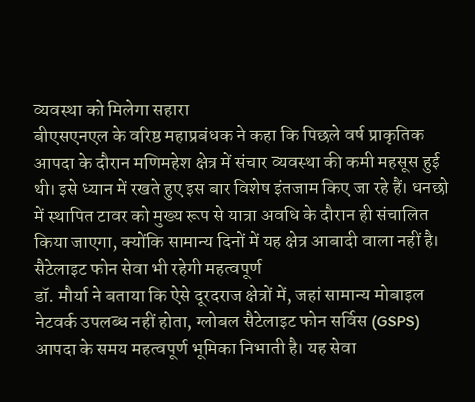व्यवस्था को मिलेगा सहारा
बीएसएनएल के वरिष्ठ महाप्रबंधक ने कहा कि पिछले वर्ष प्राकृतिक आपदा के दौरान मणिमहेश क्षेत्र में संचार व्यवस्था की कमी महसूस हुई थी। इसे ध्यान में रखते हुए इस बार विशेष इंतजाम किए जा रहे हैं। धनछो में स्थापित टावर को मुख्य रूप से यात्रा अवधि के दौरान ही संचालित किया जाएगा, क्योंकि सामान्य दिनों में यह क्षेत्र आबादी वाला नहीं है।
सैटेलाइट फोन सेवा भी रहेगी महत्वपूर्ण
डॉ. मौर्या ने बताया कि ऐसे दूरदराज क्षेत्रों में, जहां सामान्य मोबाइल नेटवर्क उपलब्ध नहीं होता, ग्लोबल सैटेलाइट फोन सर्विस (GSPS) आपदा के समय महत्वपूर्ण भूमिका निभाती है। यह सेवा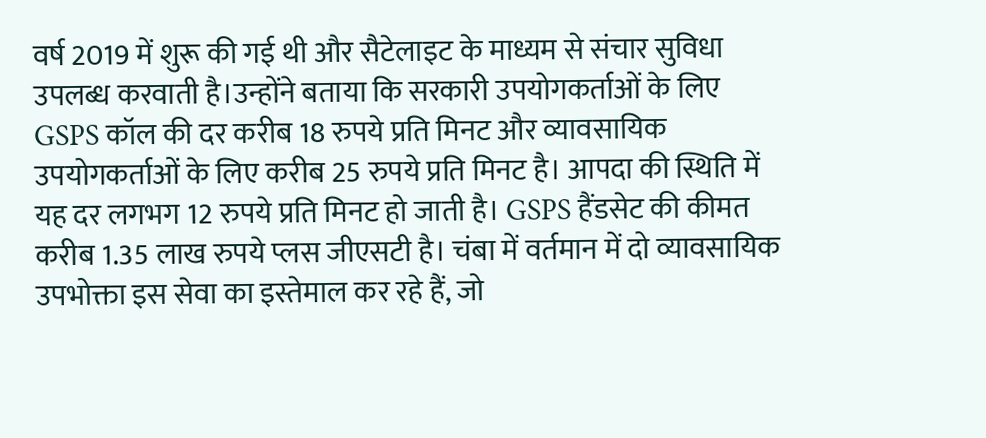वर्ष 2019 में शुरू की गई थी और सैटेलाइट के माध्यम से संचार सुविधा उपलब्ध करवाती है।उन्होंने बताया कि सरकारी उपयोगकर्ताओं के लिए GSPS कॉल की दर करीब 18 रुपये प्रति मिनट और व्यावसायिक उपयोगकर्ताओं के लिए करीब 25 रुपये प्रति मिनट है। आपदा की स्थिति में यह दर लगभग 12 रुपये प्रति मिनट हो जाती है। GSPS हैंडसेट की कीमत करीब 1.35 लाख रुपये प्लस जीएसटी है। चंबा में वर्तमान में दो व्यावसायिक उपभोक्ता इस सेवा का इस्तेमाल कर रहे हैं, जो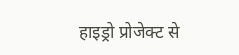हाइड्रो प्रोजेक्ट से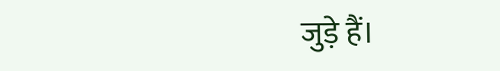जुड़े हैं।